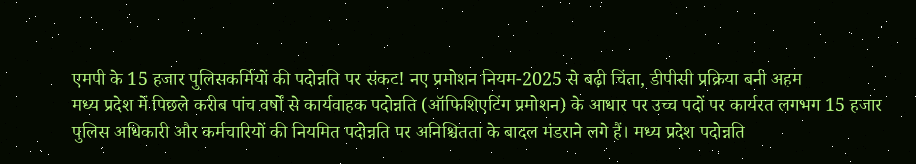एमपी के 15 हजार पुलिसकर्मियों की पदोन्नति पर संकट! नए प्रमोशन नियम-2025 से बढ़ी चिंता, डीपीसी प्रक्रिया बनी अहम
मध्य प्रदेश में पिछले करीब पांच वर्षों से कार्यवाहक पदोन्नति (ऑफिशिएटिंग प्रमोशन) के आधार पर उच्च पदों पर कार्यरत लगभग 15 हजार पुलिस अधिकारी और कर्मचारियों की नियमित पदोन्नति पर अनिश्चितता के बादल मंडराने लगे हैं। मध्य प्रदेश पदोन्नति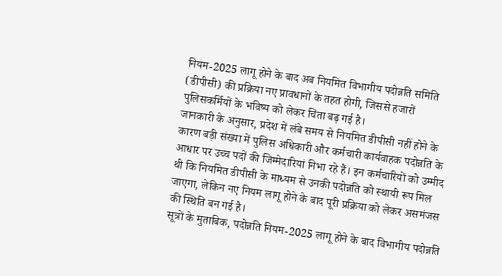नियम-2025 लागू होने के बाद अब नियमित विभागीय पदोन्नति समिति (डीपीसी) की प्रक्रिया नए प्रावधानों के तहत होगी, जिससे हजारों पुलिसकर्मियों के भविष्य को लेकर चिंता बढ़ गई है।
जानकारी के अनुसार, प्रदेश में लंबे समय से नियमित डीपीसी नहीं होने के कारण बड़ी संख्या में पुलिस अधिकारी और कर्मचारी कार्यवाहक पदोन्नति के आधार पर उच्च पदों की जिम्मेदारियां निभा रहे हैं। इन कर्मचारियों को उम्मीद थी कि नियमित डीपीसी के माध्यम से उनकी पदोन्नति को स्थायी रूप मिल जाएगा, लेकिन नए नियम लागू होने के बाद पूरी प्रक्रिया को लेकर असमंजस की स्थिति बन गई है।
सूत्रों के मुताबिक, पदोन्नति नियम-2025 लागू होने के बाद विभागीय पदोन्नति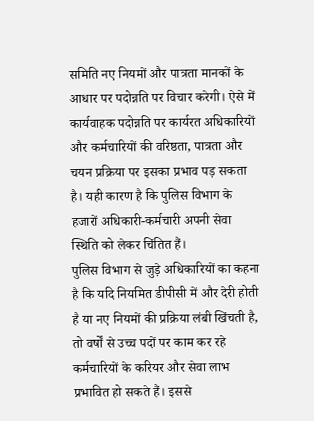समिति नए नियमों और पात्रता मानकों के आधार पर पदोन्नति पर विचार करेगी। ऐसे में कार्यवाहक पदोन्नति पर कार्यरत अधिकारियों और कर्मचारियों की वरिष्ठता, पात्रता और चयन प्रक्रिया पर इसका प्रभाव पड़ सकता है। यही कारण है कि पुलिस विभाग के हजारों अधिकारी-कर्मचारी अपनी सेवा स्थिति को लेकर चिंतित हैं।
पुलिस विभाग से जुड़े अधिकारियों का कहना है कि यदि नियमित डीपीसी में और देरी होती है या नए नियमों की प्रक्रिया लंबी खिंचती है, तो वर्षों से उच्च पदों पर काम कर रहे कर्मचारियों के करियर और सेवा लाभ प्रभावित हो सकते हैं। इससे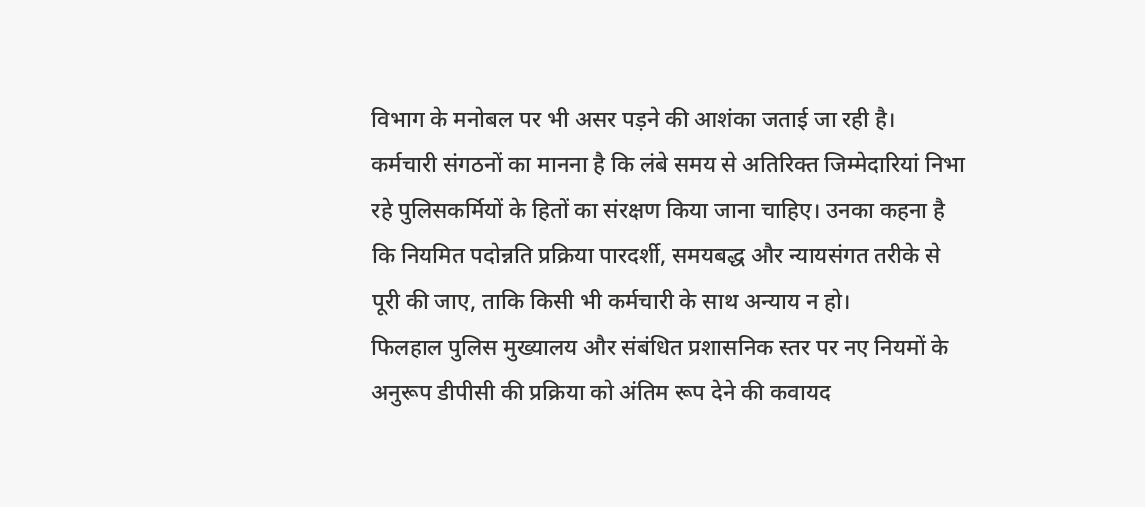विभाग के मनोबल पर भी असर पड़ने की आशंका जताई जा रही है।
कर्मचारी संगठनों का मानना है कि लंबे समय से अतिरिक्त जिम्मेदारियां निभा रहे पुलिसकर्मियों के हितों का संरक्षण किया जाना चाहिए। उनका कहना है कि नियमित पदोन्नति प्रक्रिया पारदर्शी, समयबद्ध और न्यायसंगत तरीके से पूरी की जाए, ताकि किसी भी कर्मचारी के साथ अन्याय न हो।
फिलहाल पुलिस मुख्यालय और संबंधित प्रशासनिक स्तर पर नए नियमों के अनुरूप डीपीसी की प्रक्रिया को अंतिम रूप देने की कवायद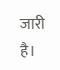जारी है।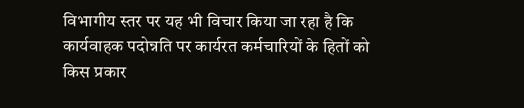विभागीय स्तर पर यह भी विचार किया जा रहा है कि कार्यवाहक पदोन्नति पर कार्यरत कर्मचारियों के हितों को किस प्रकार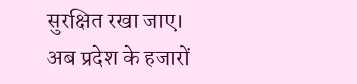सुरक्षित रखा जाए।
अब प्रदेश के हजारों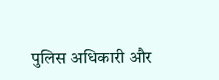पुलिस अधिकारी और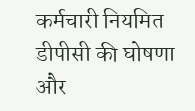कर्मचारी नियमित डीपीसी की घोषणा और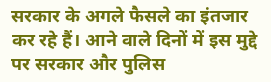सरकार के अगले फैसले का इंतजार कर रहे हैं। आने वाले दिनों में इस मुद्दे पर सरकार और पुलिस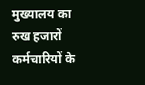मुख्यालय का रुख हजारों कर्मचारियों के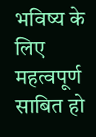भविष्य के लिए महत्वपूर्ण साबित हो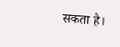सकता है।